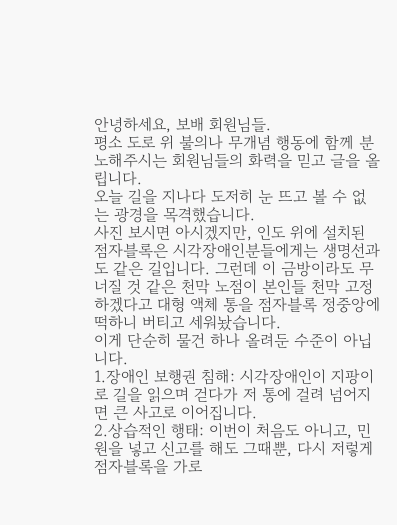안녕하세요, 보배 회원님들.
평소 도로 위 불의나 무개념 행동에 함께 분노해주시는 회원님들의 화력을 믿고 글을 올립니다.
오늘 길을 지나다 도저히 눈 뜨고 볼 수 없는 광경을 목격했습니다.
사진 보시면 아시겠지만, 인도 위에 설치된 점자블록은 시각장애인분들에게는 생명선과도 같은 길입니다. 그런데 이 금방이라도 무너질 것 같은 천막 노점이 본인들 천막 고정하겠다고 대형 액체 통을 점자블록 정중앙에 떡하니 버티고 세워놨습니다.
이게 단순히 물건 하나 올려둔 수준이 아닙니다.
1.장애인 보행권 침해: 시각장애인이 지팡이로 길을 읽으며 걷다가 저 통에 걸려 넘어지면 큰 사고로 이어집니다.
2.상습적인 행태: 이번이 처음도 아니고, 민원을 넣고 신고를 해도 그때뿐, 다시 저렇게 점자블록을 가로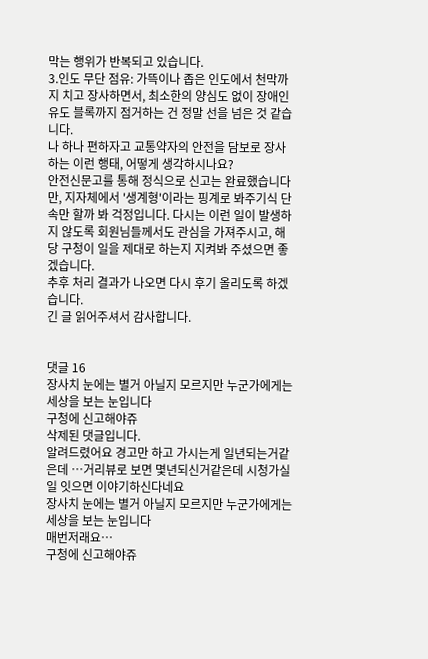막는 행위가 반복되고 있습니다.
3.인도 무단 점유: 가뜩이나 좁은 인도에서 천막까지 치고 장사하면서, 최소한의 양심도 없이 장애인 유도 블록까지 점거하는 건 정말 선을 넘은 것 같습니다.
나 하나 편하자고 교통약자의 안전을 담보로 장사하는 이런 행태, 어떻게 생각하시나요?
안전신문고를 통해 정식으로 신고는 완료했습니다만, 지자체에서 '생계형'이라는 핑계로 봐주기식 단속만 할까 봐 걱정입니다. 다시는 이런 일이 발생하지 않도록 회원님들께서도 관심을 가져주시고, 해당 구청이 일을 제대로 하는지 지켜봐 주셨으면 좋겠습니다.
추후 처리 결과가 나오면 다시 후기 올리도록 하겠습니다.
긴 글 읽어주셔서 감사합니다.


댓글 16
장사치 눈에는 별거 아닐지 모르지만 누군가에게는 세상을 보는 눈입니다
구청에 신고해야쥬
삭제된 댓글입니다.
알려드렸어요 경고만 하고 가시는게 일년되는거같은데 …거리뷰로 보면 몇년되신거같은데 시청가실일 잇으면 이야기하신다네요
장사치 눈에는 별거 아닐지 모르지만 누군가에게는 세상을 보는 눈입니다
매번저래요…
구청에 신고해야쥬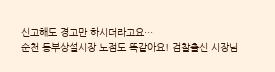신고해도 경고만 하시더라고요…
순천 동부상설시장 노점도 똑같아요! 검찰출신 시장님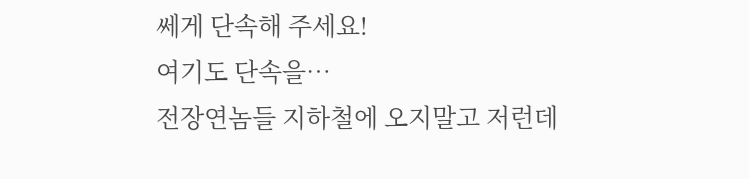쎄게 단속해 주세요!
여기도 단속을…
전장연놈들 지하철에 오지말고 저런데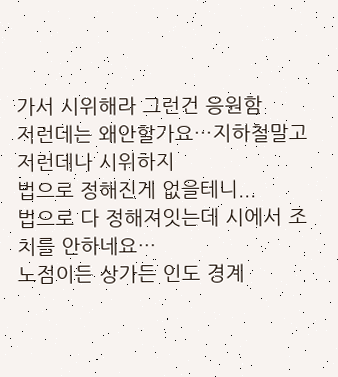가서 시위해라 그런건 응원함
저런데는 왜안할가요…지하철말고 저런데나 시위하지
법으로 정해진게 없을테니...
법으로 다 정해져잇는데 시에서 조치를 안하네요…
노점이든 상가든 인도 경계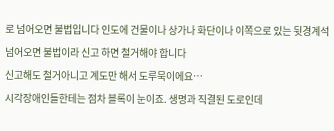로 넘어오면 불법입니다 인도에 건물이나 상가나 화단이나 이쪽으로 있는 뒷경계석 넘어오면 불법이라 신고 하면 철거해야 합니다
신고해도 철거아니고 계도만 해서 도루묵이에요…
시각장애인들한테는 점차 블록이 눈이죠. 생명과 직결된 도로인데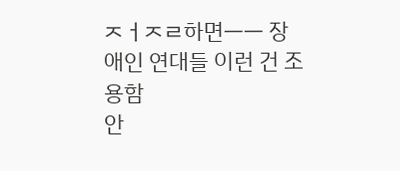ㅈㅓㅈㄹ하면ㅡㅡ 장애인 연대들 이런 건 조용함
안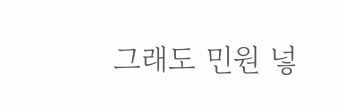그래도 민원 넣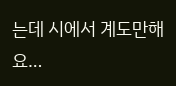는데 시에서 계도만해요…